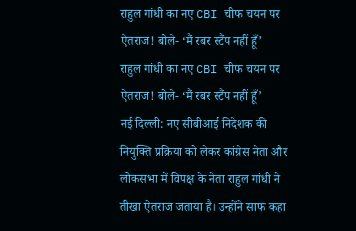राहुल गांधी का नए CBI चीफ चयन पर ऐतराज! बोले- ‘मैं रबर स्टैंप नहीं हूँ’
राहुल गांधी का नए CBI चीफ चयन पर ऐतराज! बोले- ‘मैं रबर स्टैंप नहीं हूँ’
नई दिल्ली: नए सीबीआई निदेशक की नियुक्ति प्रक्रिया को लेकर कांग्रेस नेता और लोकसभा में विपक्ष के नेता राहुल गांधी ने तीखा ऐतराज जताया है। उन्होंने साफ कहा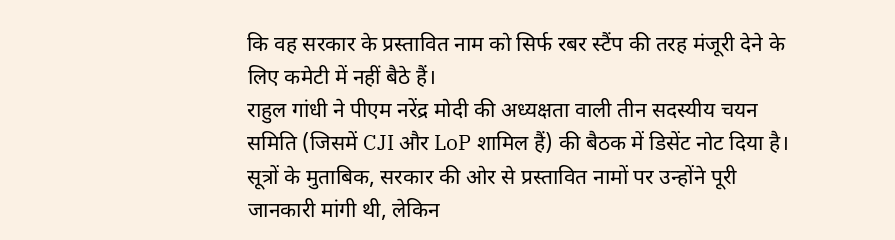कि वह सरकार के प्रस्तावित नाम को सिर्फ रबर स्टैंप की तरह मंजूरी देने के लिए कमेटी में नहीं बैठे हैं।
राहुल गांधी ने पीएम नरेंद्र मोदी की अध्यक्षता वाली तीन सदस्यीय चयन समिति (जिसमें CJI और LoP शामिल हैं) की बैठक में डिसेंट नोट दिया है। सूत्रों के मुताबिक, सरकार की ओर से प्रस्तावित नामों पर उन्होंने पूरी जानकारी मांगी थी, लेकिन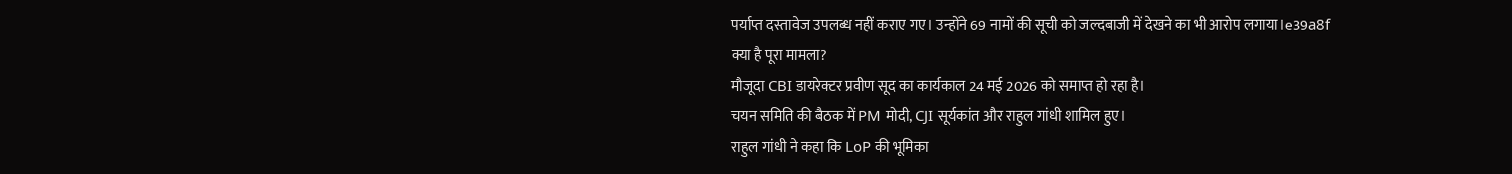पर्याप्त दस्तावेज उपलब्ध नहीं कराए गए। उन्होंने 69 नामों की सूची को जल्दबाजी में देखने का भी आरोप लगाया।e39a8f
क्या है पूरा मामला?
मौजूदा CBI डायरेक्टर प्रवीण सूद का कार्यकाल 24 मई 2026 को समाप्त हो रहा है।
चयन समिति की बैठक में PM मोदी, CJI सूर्यकांत और राहुल गांधी शामिल हुए।
राहुल गांधी ने कहा कि LoP की भूमिका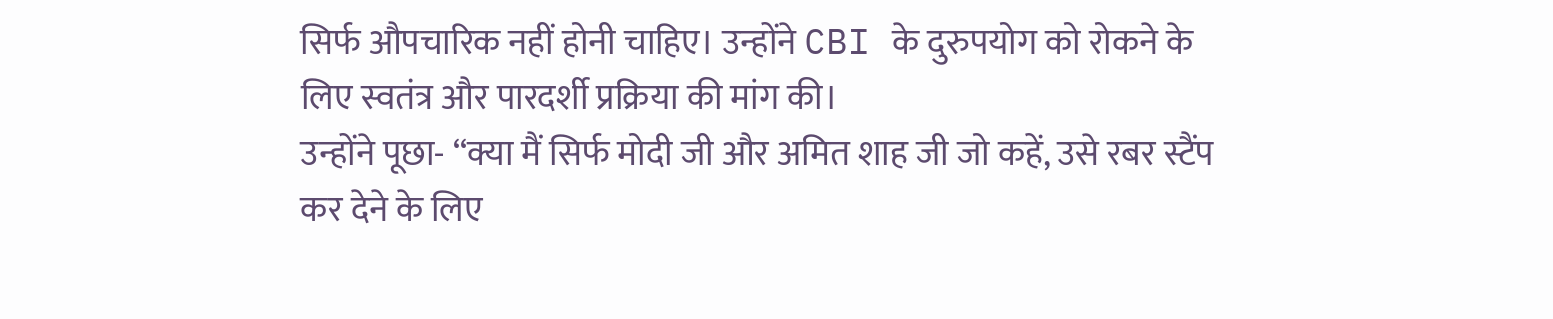सिर्फ औपचारिक नहीं होनी चाहिए। उन्होंने CBI के दुरुपयोग को रोकने के लिए स्वतंत्र और पारदर्शी प्रक्रिया की मांग की।
उन्होंने पूछा- “क्या मैं सिर्फ मोदी जी और अमित शाह जी जो कहें, उसे रबर स्टैंप कर देने के लिए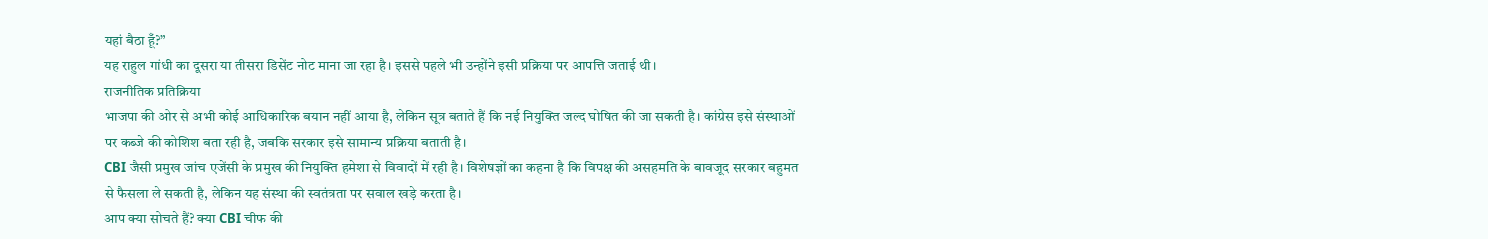यहां बैठा हूँ?”
यह राहुल गांधी का दूसरा या तीसरा डिसेंट नोट माना जा रहा है। इससे पहले भी उन्होंने इसी प्रक्रिया पर आपत्ति जताई थी।
राजनीतिक प्रतिक्रिया
भाजपा की ओर से अभी कोई आधिकारिक बयान नहीं आया है, लेकिन सूत्र बताते हैं कि नई नियुक्ति जल्द घोषित की जा सकती है। कांग्रेस इसे संस्थाओं पर कब्जे की कोशिश बता रही है, जबकि सरकार इसे सामान्य प्रक्रिया बताती है।
CBI जैसी प्रमुख जांच एजेंसी के प्रमुख की नियुक्ति हमेशा से विवादों में रही है। विशेषज्ञों का कहना है कि विपक्ष की असहमति के बावजूद सरकार बहुमत से फैसला ले सकती है, लेकिन यह संस्था की स्वतंत्रता पर सवाल खड़े करता है।
आप क्या सोचते हैं? क्या CBI चीफ की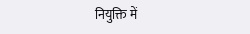नियुक्ति में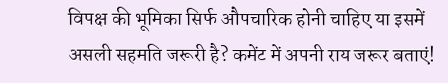विपक्ष की भूमिका सिर्फ औपचारिक होनी चाहिए या इसमें असली सहमति जरूरी है? कमेंट में अपनी राय जरूर बताएं!